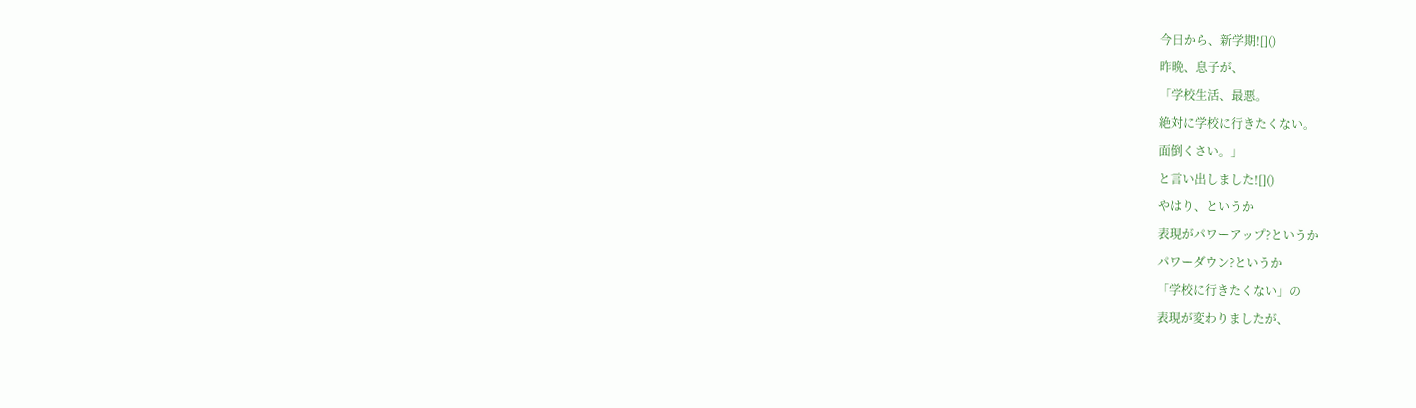今日から、新学期![]()
昨晩、息子が、
「学校生活、最悪。
絶対に学校に行きたくない。
面倒くさい。」
と言い出しました![]()
やはり、というか
表現がパワーアップ?というか
パワーダウン?というか
「学校に行きたくない」の
表現が変わりましたが、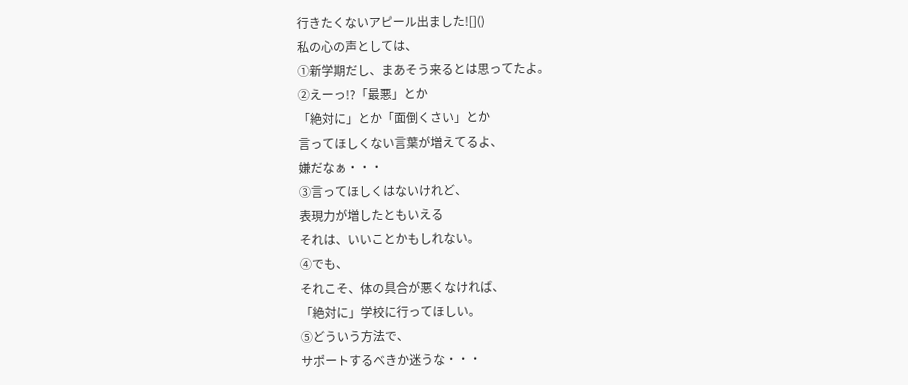行きたくないアピール出ました![]()
私の心の声としては、
①新学期だし、まあそう来るとは思ってたよ。
②えーっ!?「最悪」とか
「絶対に」とか「面倒くさい」とか
言ってほしくない言葉が増えてるよ、
嫌だなぁ・・・
③言ってほしくはないけれど、
表現力が増したともいえる
それは、いいことかもしれない。
④でも、
それこそ、体の具合が悪くなければ、
「絶対に」学校に行ってほしい。
⑤どういう方法で、
サポートするべきか迷うな・・・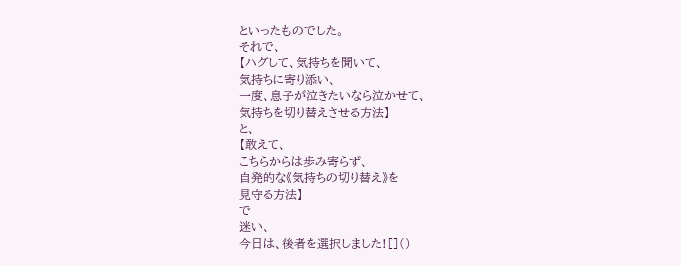といったものでした。
それで、
【ハグして、気持ちを聞いて、
気持ちに寄り添い、
一度、息子が泣きたいなら泣かせて、
気持ちを切り替えさせる方法】
と、
【敢えて、
こちらからは歩み寄らず、
自発的な《気持ちの切り替え》を
見守る方法】
で
迷い、
今日は、後者を選択しました![]()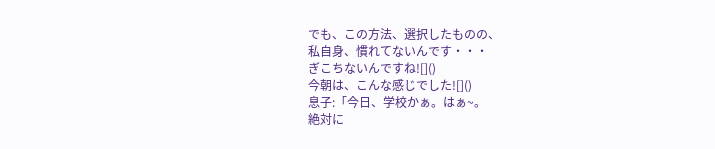でも、この方法、選択したものの、
私自身、慣れてないんです・・・
ぎこちないんですね![]()
今朝は、こんな感じでした![]()
息子:「今日、学校かぁ。はぁ~。
絶対に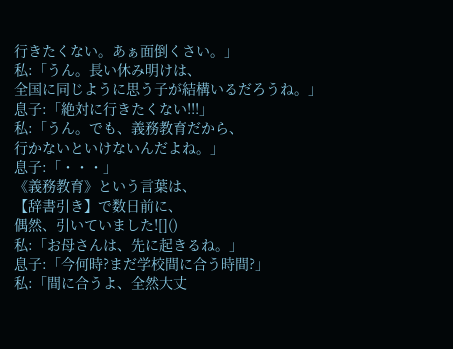行きたくない。あぁ面倒くさい。」
私:「うん。長い休み明けは、
全国に同じように思う子が結構いるだろうね。」
息子:「絶対に行きたくない!!!」
私:「うん。でも、義務教育だから、
行かないといけないんだよね。」
息子:「・・・」
《義務教育》という言葉は、
【辞書引き】で数日前に、
偶然、引いていました![]()
私:「お母さんは、先に起きるね。」
息子:「今何時?まだ学校間に合う時間?」
私:「間に合うよ、全然大丈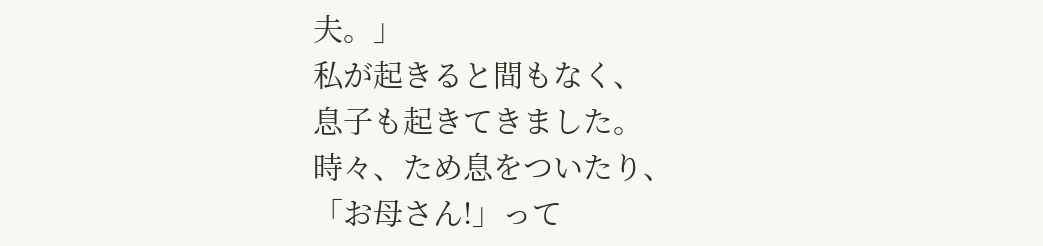夫。」
私が起きると間もなく、
息子も起きてきました。
時々、ため息をついたり、
「お母さん!」って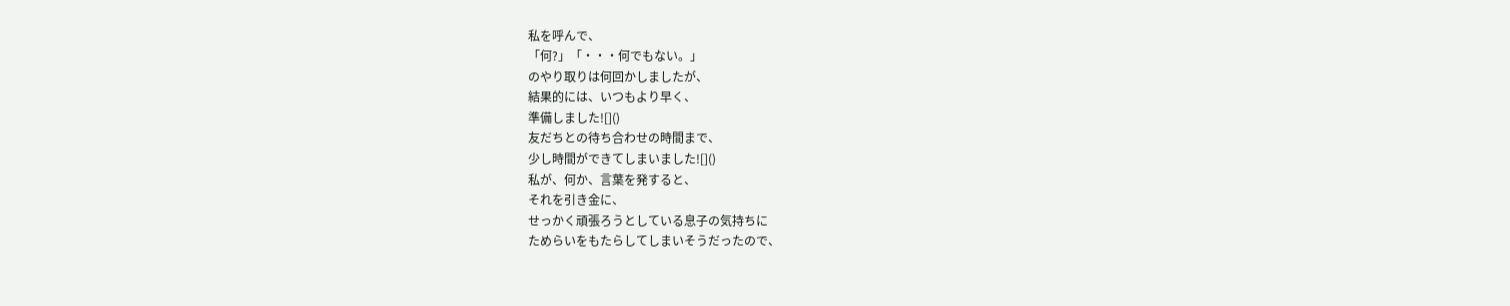私を呼んで、
「何?」「・・・何でもない。」
のやり取りは何回かしましたが、
結果的には、いつもより早く、
準備しました![]()
友だちとの待ち合わせの時間まで、
少し時間ができてしまいました![]()
私が、何か、言葉を発すると、
それを引き金に、
せっかく頑張ろうとしている息子の気持ちに
ためらいをもたらしてしまいそうだったので、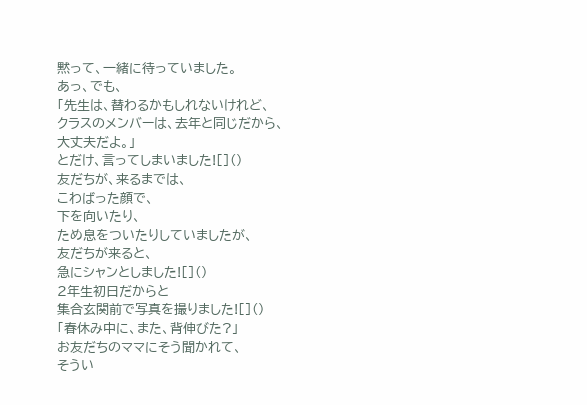黙って、一緒に待っていました。
あっ、でも、
「先生は、替わるかもしれないけれど、
クラスのメンバーは、去年と同じだから、
大丈夫だよ。」
とだけ、言ってしまいました![]()
友だちが、来るまでは、
こわばった顔で、
下を向いたり、
ため息をついたりしていましたが、
友だちが来ると、
急にシャンとしました![]()
2年生初日だからと
集合玄関前で写真を撮りました![]()
「春休み中に、また、背伸びた?」
お友だちのママにそう聞かれて、
そうい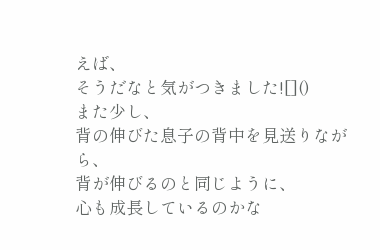えば、
そうだなと気がつきました![]()
また少し、
背の伸びた息子の背中を見送りながら、
背が伸びるのと同じように、
心も成長しているのかな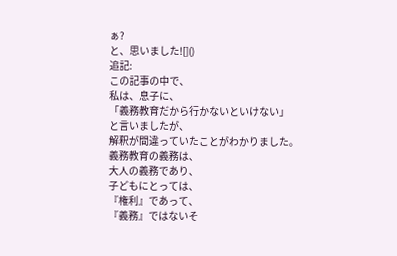ぁ?
と、思いました![]()
追記:
この記事の中で、
私は、息子に、
「義務教育だから行かないといけない」
と言いましたが、
解釈が間違っていたことがわかりました。
義務教育の義務は、
大人の義務であり、
子どもにとっては、
『権利』であって、
『義務』ではないそ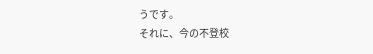うです。
それに、今の不登校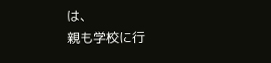は、
親も学校に行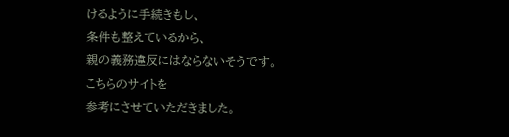けるように手続きもし、
条件も整えているから、
親の義務違反にはならないそうです。
こちらのサイトを
参考にさせていただきました。